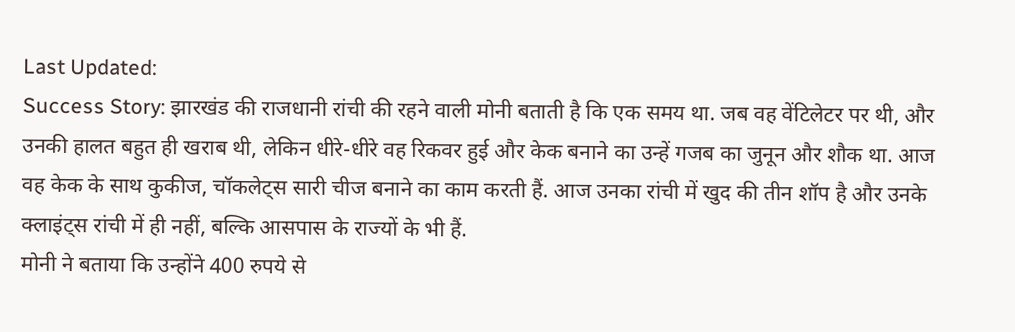Last Updated:
Success Story: झारखंड की राजधानी रांची की रहने वाली मोनी बताती है कि एक समय था. जब वह वेंटिलेटर पर थी, और उनकी हालत बहुत ही खराब थी, लेकिन धीरे-धीरे वह रिकवर हुई और केक बनाने का उन्हें गजब का जुनून और शौक था. आज वह केक के साथ कुकीज, चॉकलेट्स सारी चीज बनाने का काम करती हैं. आज उनका रांची में खुद की तीन शॉप है और उनके क्लाइंट्स रांची में ही नहीं, बल्कि आसपास के राज्यों के भी हैं.
मोनी ने बताया कि उन्होंने 400 रुपये से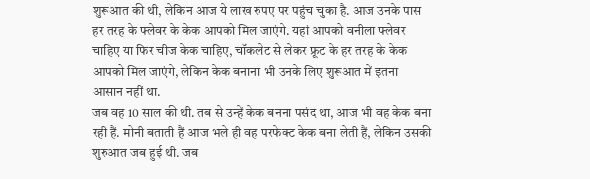शुरूआत की थी, लेकिन आज ये लाख रुपए पर पहुंच चुका है. आज उनके पास हर तरह के फ्लेवर के केक आपको मिल जाएंगे. यहां आपको वनीला फ्लेवर चाहिए या फिर चीज केक चाहिए, चॉकलेट से लेकर फ्रूट के हर तरह के केक आपको मिल जाएंगे, लेकिन केक बनाना भी उनके लिए शुरूआत में इतना आसान नहीं था.
जब वह 10 साल की थी. तब से उन्हें केक बनना पसंद था, आज भी वह केक बना रही हैं. मोनी बताती हैं आज भले ही वह परफेक्ट केक बना लेती हैं, लेकिन उसकी शुरुआत जब हुई थी. जब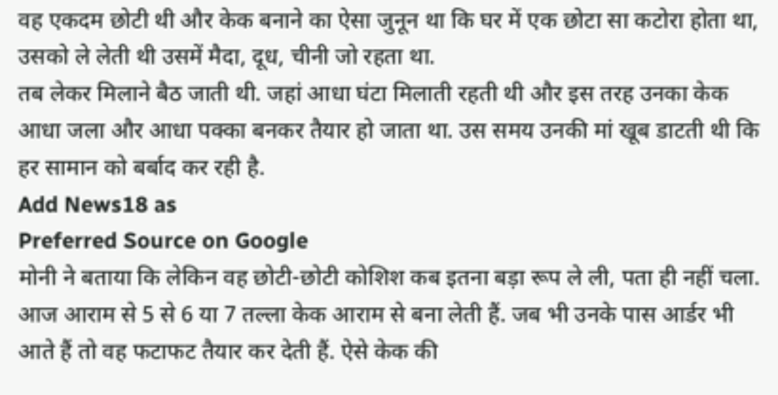वह एकदम छोटी थी और केक बनाने का ऐसा जुनून था कि घर में एक छोटा सा कटोरा होता था, उसको ले लेती थी उसमें मैदा, दूध, चीनी जो रहता था.
तब लेकर मिलाने बैठ जाती थी. जहां आधा घंटा मिलाती रहती थी और इस तरह उनका केक आधा जला और आधा पक्का बनकर तैयार हो जाता था. उस समय उनकी मां खूब डाटती थी कि हर सामान को बर्बाद कर रही है.
Add News18 as
Preferred Source on Google
मोनी ने बताया कि लेकिन वह छोटी-छोटी कोशिश कब इतना बड़ा रूप ले ली, पता ही नहीं चला. आज आराम से 5 से 6 या 7 तल्ला केक आराम से बना लेती हैं. जब भी उनके पास आर्डर भी आते हैं तो वह फटाफट तैयार कर देती हैं. ऐसे केक की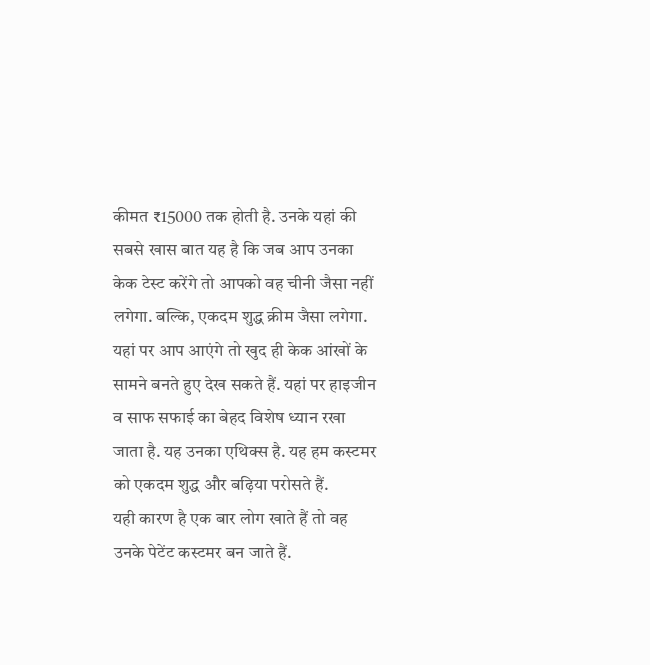कीमत ₹15000 तक होती है. उनके यहां की सबसे खास बात यह है कि जब आप उनका केक टेस्ट करेंगे तो आपको वह चीनी जैसा नहीं लगेगा. बल्कि, एकदम शुद्ध क्रीम जैसा लगेगा.
यहां पर आप आएंगे तो खुद ही केक आंखों के सामने बनते हुए देख सकते हैं. यहां पर हाइजीन व साफ सफाई का बेहद विशेष ध्यान रखा जाता है. यह उनका एथिक्स है. यह हम कस्टमर को एकदम शुद्ध और बढ़िया परोसते हैं.
यही कारण है एक बार लोग खाते हैं तो वह उनके पेटेंट कस्टमर बन जाते हैं.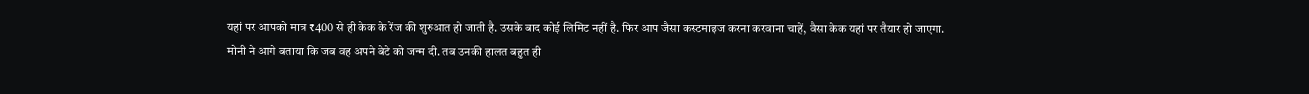यहां पर आपको मात्र ₹400 से ही केक के रेंज की शुरुआत हो जाती है. उसके बाद कोई लिमिट नहीं है. फिर आप जैसा कस्टमाइज करना करवाना चाहें, वैसा केक यहां पर तैयार हो जाएगा.
मोनी ने आगे बताया कि जब वह अपने बेटे को जन्म दी. तब उनकी हालत बहुत ही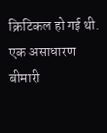क्रिटिकल हो गई थी. एक असाधारण बीमारी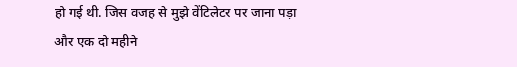हो गई थी. जिस वजह से मुझे वेंटिलेटर पर जाना पड़ा और एक दो महीने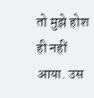तो मुझे होश ही नहीं आया. उस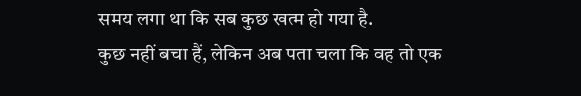समय लगा था कि सब कुछ खत्म हो गया है.
कुछ नहीं बचा हैं, लेकिन अब पता चला कि वह तो एक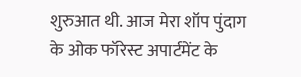शुरुआत थी. आज मेरा शॉप पुंदाग के ओक फॉरेस्ट अपार्टमेंट के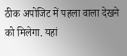ठीक अपोजिट में पहला वाला देखने को मिलेगा. यहां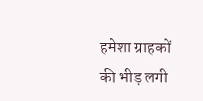हमेशा ग्राहकों की भीड़ लगी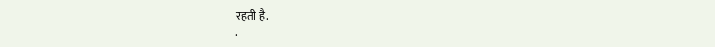रहती है.
.